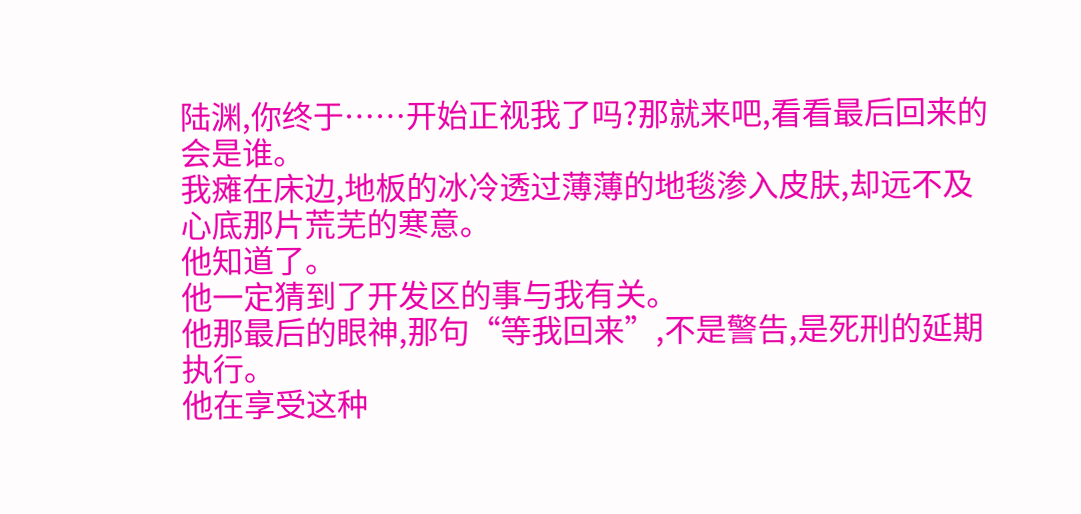陆渊,你终于……开始正视我了吗?那就来吧,看看最后回来的会是谁。
我瘫在床边,地板的冰冷透过薄薄的地毯渗入皮肤,却远不及心底那片荒芜的寒意。
他知道了。
他一定猜到了开发区的事与我有关。
他那最后的眼神,那句“等我回来”,不是警告,是死刑的延期执行。
他在享受这种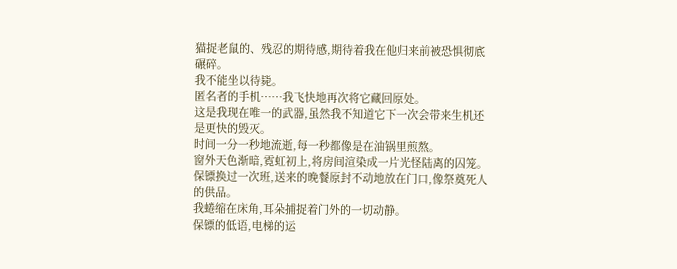猫捉老鼠的、残忍的期待感,期待着我在他归来前被恐惧彻底碾碎。
我不能坐以待毙。
匿名者的手机……我飞快地再次将它藏回原处。
这是我现在唯一的武器,虽然我不知道它下一次会带来生机还是更快的毁灭。
时间一分一秒地流逝,每一秒都像是在油锅里煎熬。
窗外天色渐暗,霓虹初上,将房间渲染成一片光怪陆离的囚笼。
保镖换过一次班,送来的晚餐原封不动地放在门口,像祭奠死人的供品。
我蜷缩在床角,耳朵捕捉着门外的一切动静。
保镖的低语,电梯的运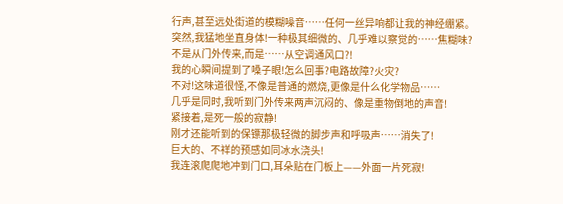行声,甚至远处街道的模糊噪音……任何一丝异响都让我的神经绷紧。
突然,我猛地坐直身体!一种极其细微的、几乎难以察觉的……焦糊味?
不是从门外传来,而是……从空调通风口?!
我的心瞬间提到了嗓子眼!怎么回事?电路故障?火灾?
不对!这味道很怪,不像是普通的燃烧,更像是什么化学物品……
几乎是同时,我听到门外传来两声沉闷的、像是重物倒地的声音!
紧接着,是死一般的寂静!
刚才还能听到的保镖那极轻微的脚步声和呼吸声……消失了!
巨大的、不祥的预感如同冰水浇头!
我连滚爬爬地冲到门口,耳朵贴在门板上——外面一片死寂!